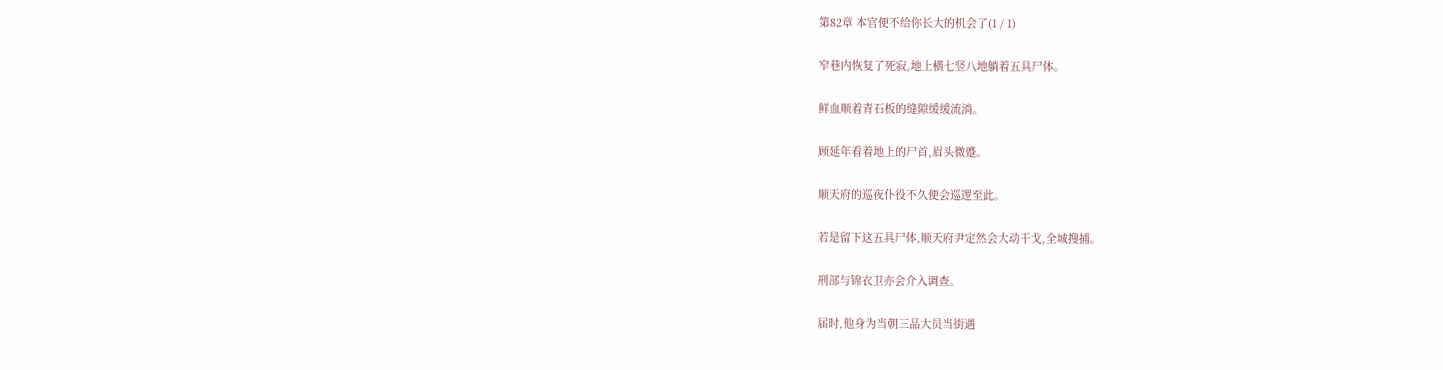第82章 本官便不给你长大的机会了(1 / 1)

窄巷内恢复了死寂,地上横七竖八地躺着五具尸体。

鲜血顺着青石板的缝隙缓缓流淌。

顾延年看着地上的尸首,眉头微蹙。

顺天府的巡夜仆役不久便会巡逻至此。

若是留下这五具尸体,顺天府尹定然会大动干戈,全城搜捕。

刑部与锦衣卫亦会介入调查。

届时,他身为当朝三品大员当街遇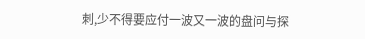刺,少不得要应付一波又一波的盘问与探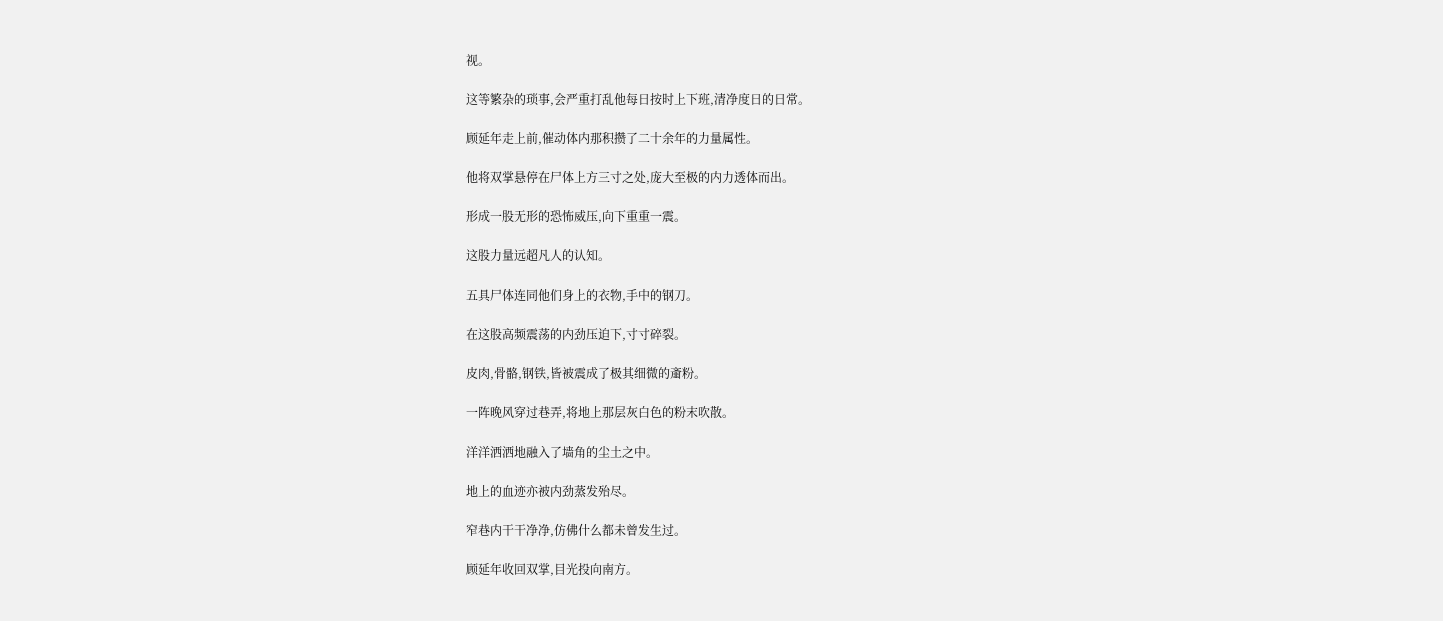视。

这等繁杂的琐事,会严重打乱他每日按时上下班,清净度日的日常。

顾延年走上前,催动体内那积攒了二十余年的力量属性。

他将双掌悬停在尸体上方三寸之处,庞大至极的内力透体而出。

形成一股无形的恐怖威压,向下重重一震。

这股力量远超凡人的认知。

五具尸体连同他们身上的衣物,手中的钢刀。

在这股高频震荡的内劲压迫下,寸寸碎裂。

皮肉,骨骼,钢铁,皆被震成了极其细微的齑粉。

一阵晚风穿过巷弄,将地上那层灰白色的粉末吹散。

洋洋洒洒地融入了墙角的尘土之中。

地上的血迹亦被内劲蒸发殆尽。

窄巷内干干净净,仿佛什么都未曾发生过。

顾延年收回双掌,目光投向南方。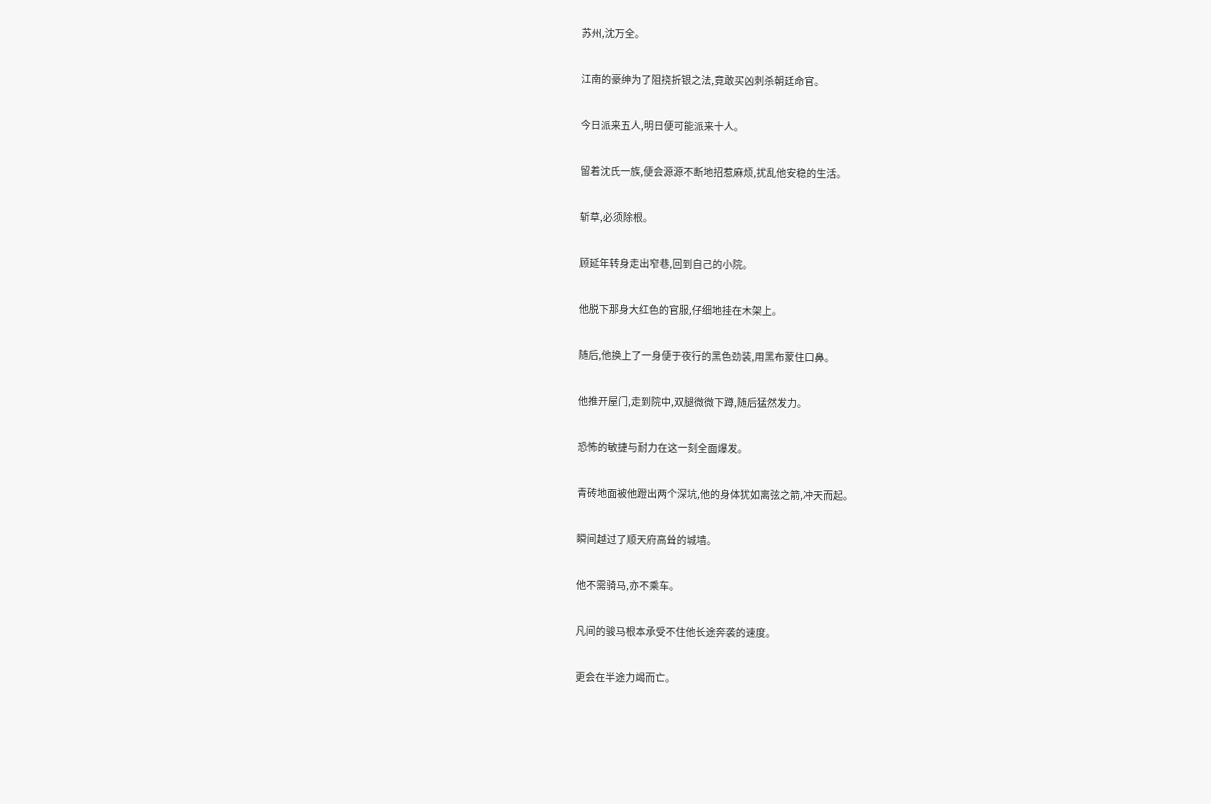苏州,沈万全。

江南的豪绅为了阻挠折银之法,竟敢买凶刺杀朝廷命官。

今日派来五人,明日便可能派来十人。

留着沈氏一族,便会源源不断地招惹麻烦,扰乱他安稳的生活。

斩草,必须除根。

顾延年转身走出窄巷,回到自己的小院。

他脱下那身大红色的官服,仔细地挂在木架上。

随后,他换上了一身便于夜行的黑色劲装,用黑布蒙住口鼻。

他推开屋门,走到院中,双腿微微下蹲,随后猛然发力。

恐怖的敏捷与耐力在这一刻全面爆发。

青砖地面被他蹬出两个深坑,他的身体犹如离弦之箭,冲天而起。

瞬间越过了顺天府高耸的城墙。

他不需骑马,亦不乘车。

凡间的骏马根本承受不住他长途奔袭的速度。

更会在半途力竭而亡。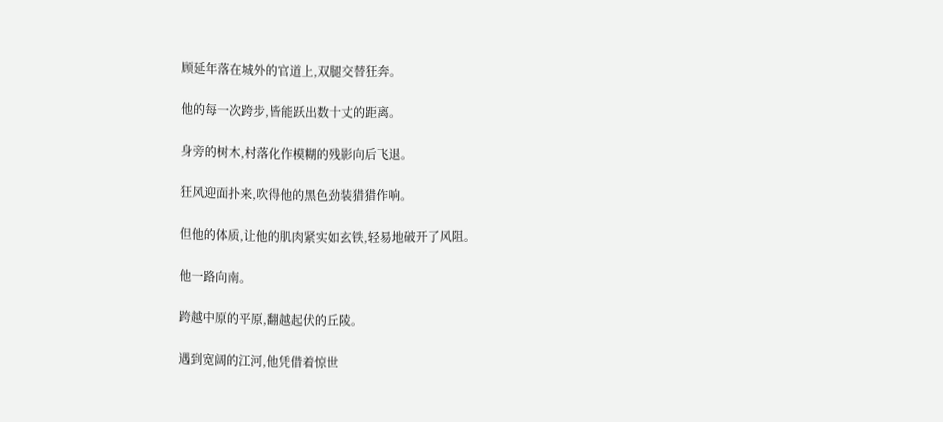顾延年落在城外的官道上,双腿交替狂奔。

他的每一次跨步,皆能跃出数十丈的距离。

身旁的树木,村落化作模糊的残影向后飞退。

狂风迎面扑来,吹得他的黑色劲装猎猎作响。

但他的体质,让他的肌肉紧实如玄铁,轻易地破开了风阻。

他一路向南。

跨越中原的平原,翻越起伏的丘陵。

遇到宽阔的江河,他凭借着惊世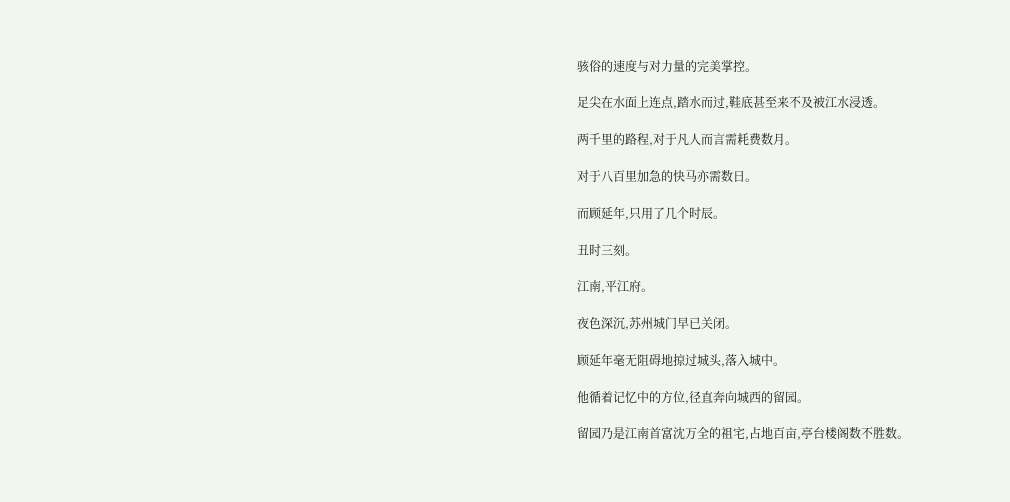骇俗的速度与对力量的完美掌控。

足尖在水面上连点,踏水而过,鞋底甚至来不及被江水浸透。

两千里的路程,对于凡人而言需耗费数月。

对于八百里加急的快马亦需数日。

而顾延年,只用了几个时辰。

丑时三刻。

江南,平江府。

夜色深沉,苏州城门早已关闭。

顾延年毫无阻碍地掠过城头,落入城中。

他循着记忆中的方位,径直奔向城西的留园。

留园乃是江南首富沈万全的祖宅,占地百亩,亭台楼阁数不胜数。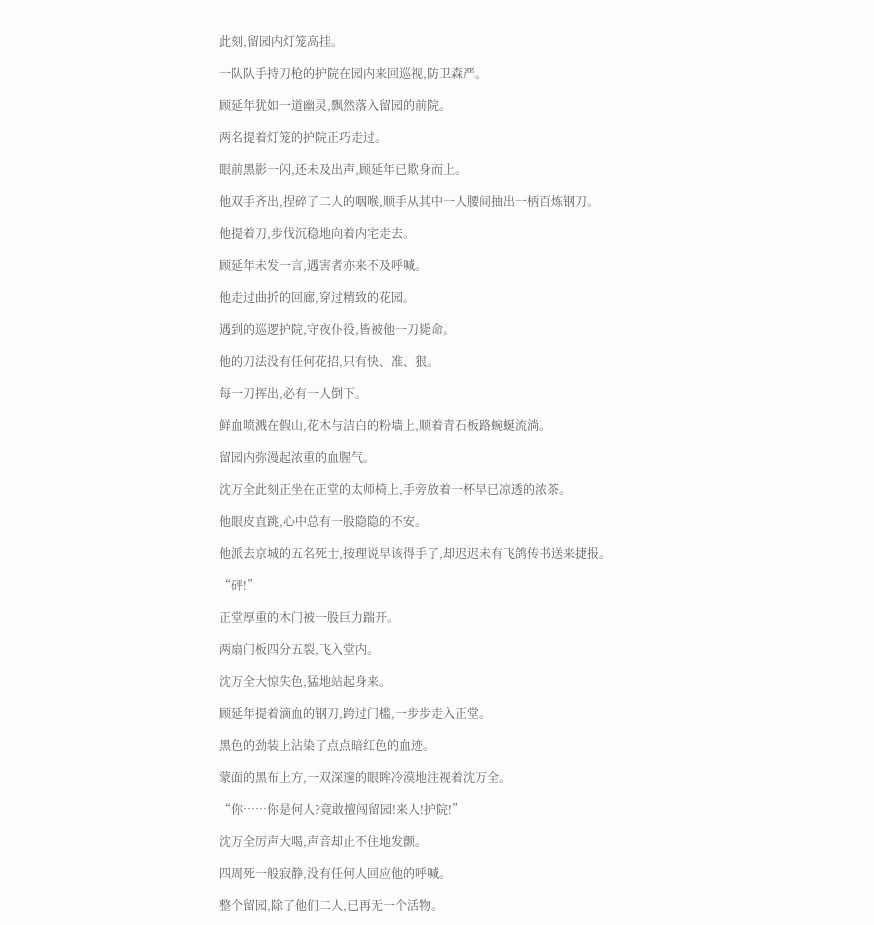此刻,留园内灯笼高挂。

一队队手持刀枪的护院在园内来回巡视,防卫森严。

顾延年犹如一道幽灵,飘然落入留园的前院。

两名提着灯笼的护院正巧走过。

眼前黑影一闪,还未及出声,顾延年已欺身而上。

他双手齐出,捏碎了二人的咽喉,顺手从其中一人腰间抽出一柄百炼钢刀。

他提着刀,步伐沉稳地向着内宅走去。

顾延年未发一言,遇害者亦来不及呼喊。

他走过曲折的回廊,穿过精致的花园。

遇到的巡逻护院,守夜仆役,皆被他一刀毙命。

他的刀法没有任何花招,只有快、准、狠。

每一刀挥出,必有一人倒下。

鲜血喷溅在假山,花木与洁白的粉墙上,顺着青石板路蜿蜒流淌。

留园内弥漫起浓重的血腥气。

沈万全此刻正坐在正堂的太师椅上,手旁放着一杯早已凉透的浓茶。

他眼皮直跳,心中总有一股隐隐的不安。

他派去京城的五名死士,按理说早该得手了,却迟迟未有飞鸽传书送来捷报。

“砰!”

正堂厚重的木门被一股巨力踹开。

两扇门板四分五裂,飞入堂内。

沈万全大惊失色,猛地站起身来。

顾延年提着滴血的钢刀,跨过门槛,一步步走入正堂。

黑色的劲装上沾染了点点暗红色的血迹。

蒙面的黑布上方,一双深邃的眼眸冷漠地注视着沈万全。

“你……你是何人?竟敢擅闯留园!来人!护院!”

沈万全厉声大喝,声音却止不住地发颤。

四周死一般寂静,没有任何人回应他的呼喊。

整个留园,除了他们二人,已再无一个活物。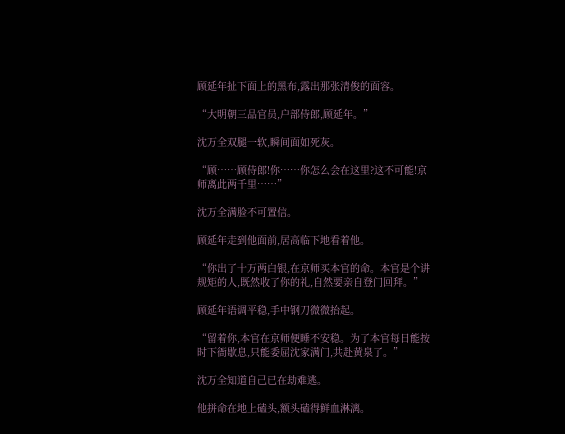顾延年扯下面上的黑布,露出那张清俊的面容。

“大明朝三品官员,户部侍郎,顾延年。”

沈万全双腿一软,瞬间面如死灰。

“顾……顾侍郎!你……你怎么会在这里?这不可能!京师离此两千里……”

沈万全满脸不可置信。

顾延年走到他面前,居高临下地看着他。

“你出了十万两白银,在京师买本官的命。本官是个讲规矩的人,既然收了你的礼,自然要亲自登门回拜。”

顾延年语调平稳,手中钢刀微微抬起。

“留着你,本官在京师便睡不安稳。为了本官每日能按时下衙歇息,只能委屈沈家满门,共赴黄泉了。”

沈万全知道自己已在劫难逃。

他拼命在地上磕头,额头磕得鲜血淋漓。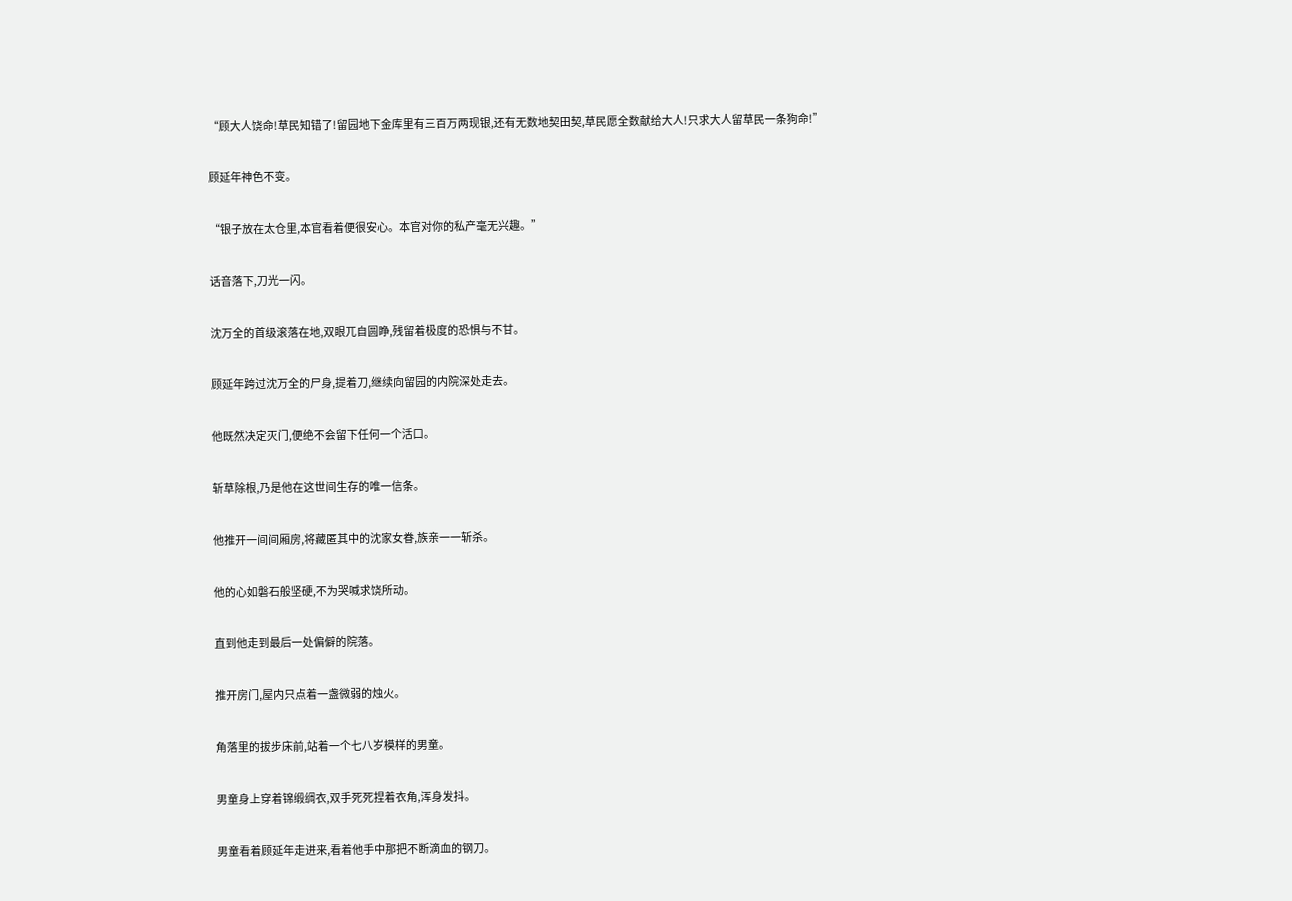“顾大人饶命!草民知错了!留园地下金库里有三百万两现银,还有无数地契田契,草民愿全数献给大人!只求大人留草民一条狗命!”

顾延年神色不变。

“银子放在太仓里,本官看着便很安心。本官对你的私产毫无兴趣。”

话音落下,刀光一闪。

沈万全的首级滚落在地,双眼兀自圆睁,残留着极度的恐惧与不甘。

顾延年跨过沈万全的尸身,提着刀,继续向留园的内院深处走去。

他既然决定灭门,便绝不会留下任何一个活口。

斩草除根,乃是他在这世间生存的唯一信条。

他推开一间间厢房,将藏匿其中的沈家女眷,族亲一一斩杀。

他的心如磐石般坚硬,不为哭喊求饶所动。

直到他走到最后一处偏僻的院落。

推开房门,屋内只点着一盏微弱的烛火。

角落里的拔步床前,站着一个七八岁模样的男童。

男童身上穿着锦缎绸衣,双手死死捏着衣角,浑身发抖。

男童看着顾延年走进来,看着他手中那把不断滴血的钢刀。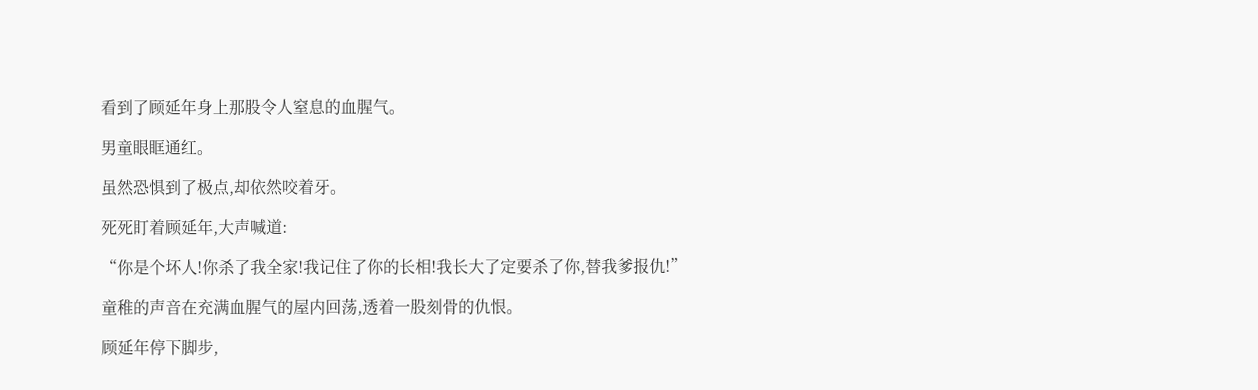看到了顾延年身上那股令人窒息的血腥气。

男童眼眶通红。

虽然恐惧到了极点,却依然咬着牙。

死死盯着顾延年,大声喊道:

“你是个坏人!你杀了我全家!我记住了你的长相!我长大了定要杀了你,替我爹报仇!”

童稚的声音在充满血腥气的屋内回荡,透着一股刻骨的仇恨。

顾延年停下脚步,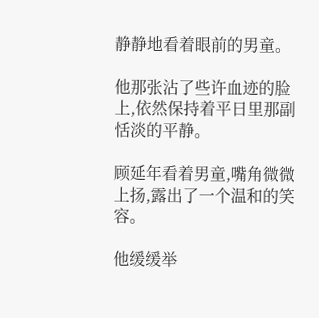静静地看着眼前的男童。

他那张沾了些许血迹的脸上,依然保持着平日里那副恬淡的平静。

顾延年看着男童,嘴角微微上扬,露出了一个温和的笑容。

他缓缓举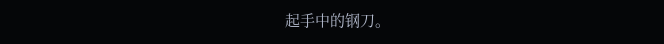起手中的钢刀。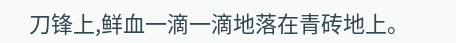刀锋上,鲜血一滴一滴地落在青砖地上。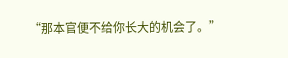“那本官便不给你长大的机会了。”